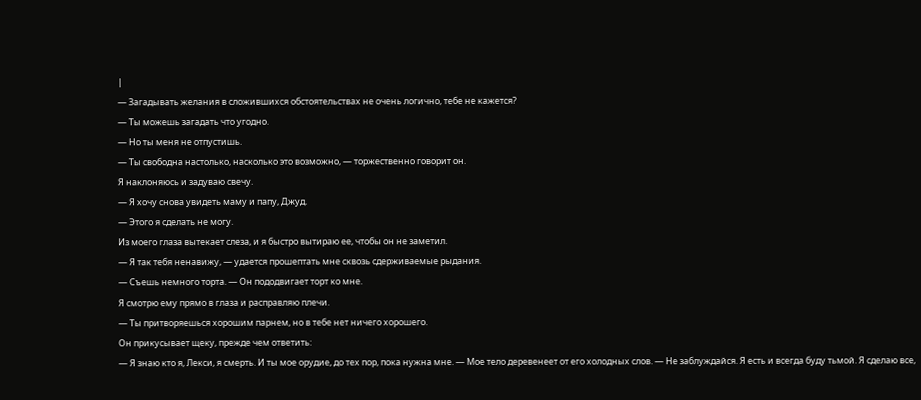|
— Загадывать желания в сложившихся обстоятельствах не очень логично, тебе не кажется?
— Ты можешь загадать что угодно.
— Но ты меня не отпустишь.
— Ты свободна настолько, насколько это возможно, — торжественно говорит он.
Я наклоняюсь и задуваю свечу.
— Я хочу снова увидеть маму и папу, Джуд.
— Этого я сделать не могу.
Из моего глаза вытекает слеза, и я быстро вытираю ее, чтобы он не заметил.
— Я так тебя ненавижу, — удается прошептать мне сквозь сдерживаемые рыдания.
— Съешь немного торта. — Он пододвигает торт ко мне.
Я смотрю ему прямо в глаза и расправляю плечи.
— Ты притворяешься хорошим парнем, но в тебе нет ничего хорошего.
Он прикусывает щеку, прежде чем ответить:
— Я знаю кто я, Лекси, я смерть. И ты мое орудие, до тех пор, пока нужна мне. — Мое тело деревенеет от его холодных слов. — Не заблуждайся. Я есть и всегда буду тьмой. Я сделаю все,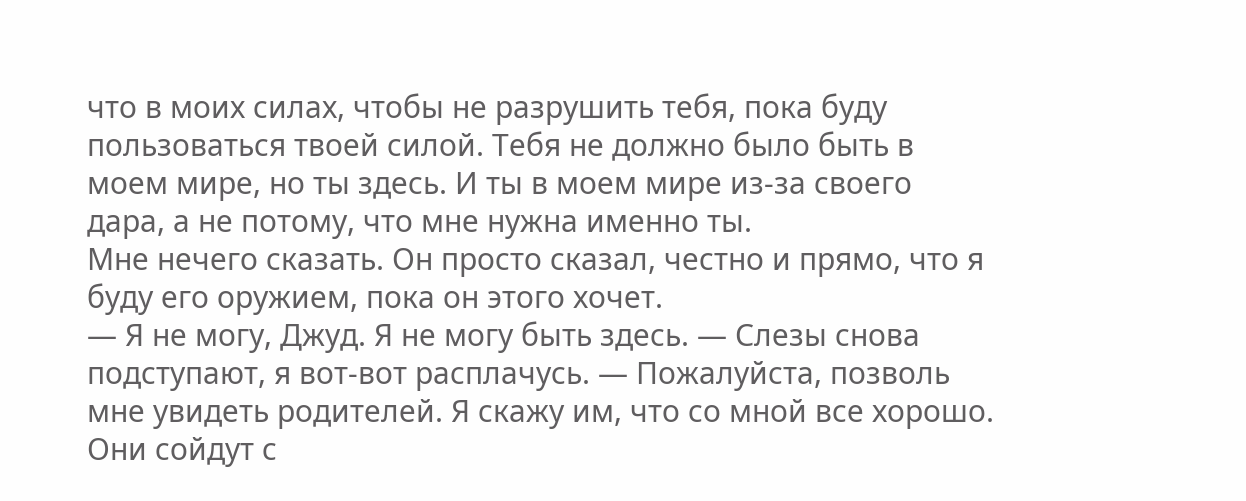что в моих силах, чтобы не разрушить тебя, пока буду пользоваться твоей силой. Тебя не должно было быть в моем мире, но ты здесь. И ты в моем мире из-за своего дара, а не потому, что мне нужна именно ты.
Мне нечего сказать. Он просто сказал, честно и прямо, что я буду его оружием, пока он этого хочет.
— Я не могу, Джуд. Я не могу быть здесь. — Слезы снова подступают, я вот-вот расплачусь. — Пожалуйста, позволь мне увидеть родителей. Я скажу им, что со мной все хорошо. Они сойдут с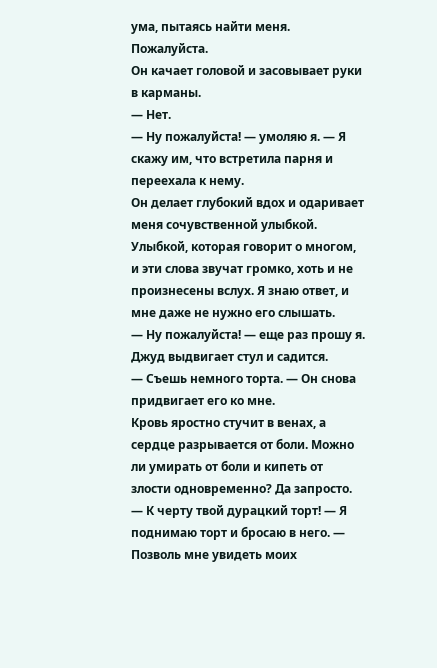ума, пытаясь найти меня. Пожалуйста.
Он качает головой и засовывает руки в карманы.
— Нет.
— Ну пожалуйста! — умоляю я. — Я скажу им, что встретила парня и переехала к нему.
Он делает глубокий вдох и одаривает меня сочувственной улыбкой. Улыбкой, которая говорит о многом, и эти слова звучат громко, хоть и не произнесены вслух. Я знаю ответ, и мне даже не нужно его слышать.
— Ну пожалуйста! — еще раз прошу я.
Джуд выдвигает стул и садится.
— Съешь немного торта. — Он снова придвигает его ко мне.
Кровь яростно стучит в венах, а сердце разрывается от боли. Можно ли умирать от боли и кипеть от злости одновременно? Да запросто.
— К черту твой дурацкий торт! — Я поднимаю торт и бросаю в него. — Позволь мне увидеть моих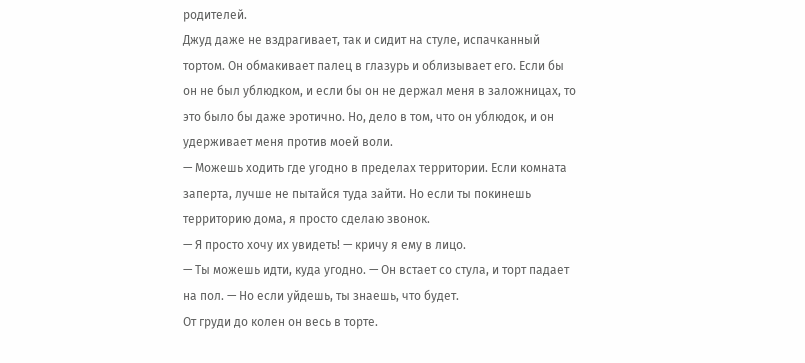родителей.
Джуд даже не вздрагивает, так и сидит на стуле, испачканный тортом. Он обмакивает палец в глазурь и облизывает его. Если бы он не был ублюдком, и если бы он не держал меня в заложницах, то это было бы даже эротично. Но, дело в том, что он ублюдок, и он удерживает меня против моей воли.
— Можешь ходить где угодно в пределах территории. Если комната заперта, лучше не пытайся туда зайти. Но если ты покинешь территорию дома, я просто сделаю звонок.
— Я просто хочу их увидеть! — кричу я ему в лицо.
— Ты можешь идти, куда угодно. — Он встает со стула, и торт падает на пол. — Но если уйдешь, ты знаешь, что будет.
От груди до колен он весь в торте.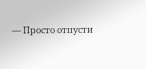— Просто отпусти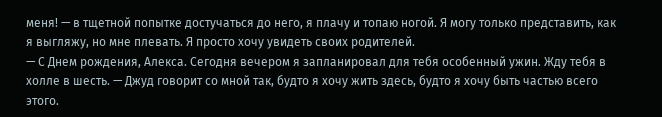меня! — в тщетной попытке достучаться до него, я плачу и топаю ногой. Я могу только представить, как я выгляжу, но мне плевать. Я просто хочу увидеть своих родителей.
— С Днем рождения, Алекса. Сегодня вечером я запланировал для тебя особенный ужин. Жду тебя в холле в шесть. — Джуд говорит со мной так, будто я хочу жить здесь, будто я хочу быть частью всего этого.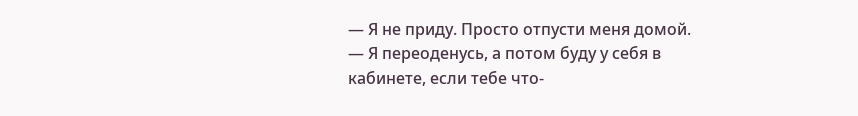— Я не приду. Просто отпусти меня домой.
— Я переоденусь, а потом буду у себя в кабинете, если тебе что-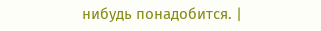нибудь понадобится. |